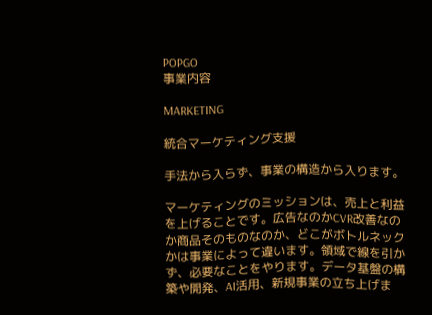POPGO
事業内容

MARKETING

統合マーケティング支援

手法から入らず、事業の構造から入ります。

マーケティングのミッションは、売上と利益を上げることです。広告なのかCVR改善なのか商品そのものなのか、どこがボトルネックかは事業によって違います。領域で線を引かず、必要なことをやります。データ基盤の構築や開発、AI活用、新規事業の立ち上げま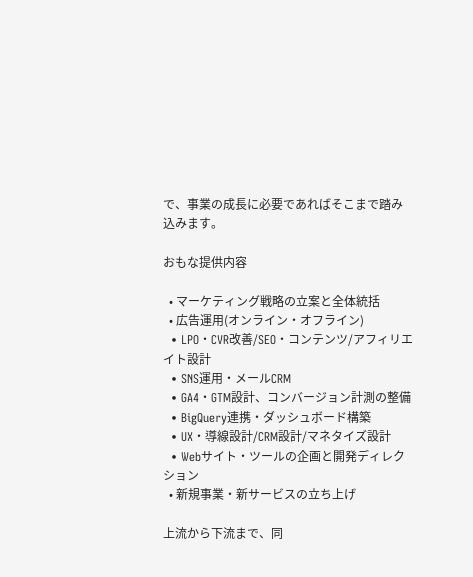で、事業の成長に必要であればそこまで踏み込みます。

おもな提供内容

  • マーケティング戦略の立案と全体統括
  • 広告運用(オンライン・オフライン)
  • LPO・CVR改善/SEO・コンテンツ/アフィリエイト設計
  • SNS運用・メールCRM
  • GA4・GTM設計、コンバージョン計測の整備
  • BigQuery連携・ダッシュボード構築
  • UX・導線設計/CRM設計/マネタイズ設計
  • Webサイト・ツールの企画と開発ディレクション
  • 新規事業・新サービスの立ち上げ

上流から下流まで、同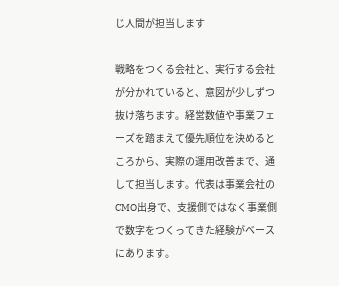じ人間が担当します

戦略をつくる会社と、実行する会社が分かれていると、意図が少しずつ抜け落ちます。経営数値や事業フェーズを踏まえて優先順位を決めるところから、実際の運用改善まで、通して担当します。代表は事業会社のCMO出身で、支援側ではなく事業側で数字をつくってきた経験がベースにあります。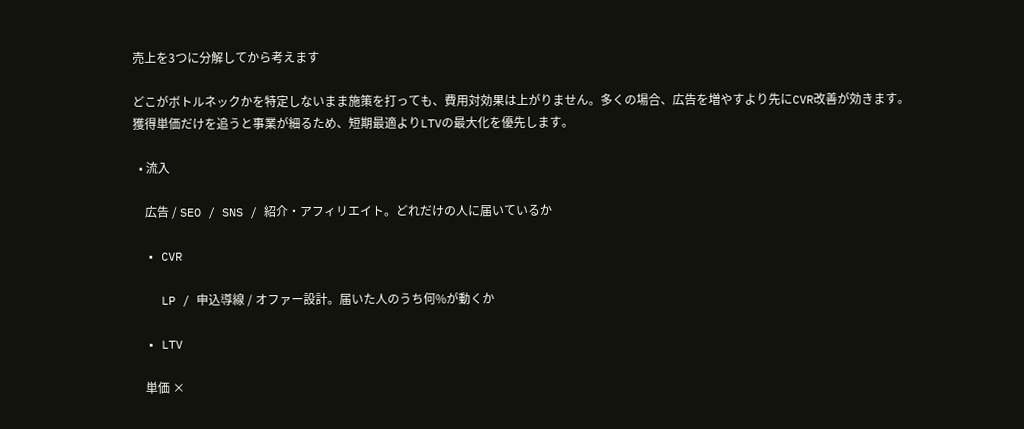売上を3つに分解してから考えます

どこがボトルネックかを特定しないまま施策を打っても、費用対効果は上がりません。多くの場合、広告を増やすより先にCVR改善が効きます。獲得単価だけを追うと事業が細るため、短期最適よりLTVの最大化を優先します。

  • 流入

    広告 / SEO / SNS / 紹介・アフィリエイト。どれだけの人に届いているか

  • CVR

    LP / 申込導線 / オファー設計。届いた人のうち何%が動くか

  • LTV

    単価 ×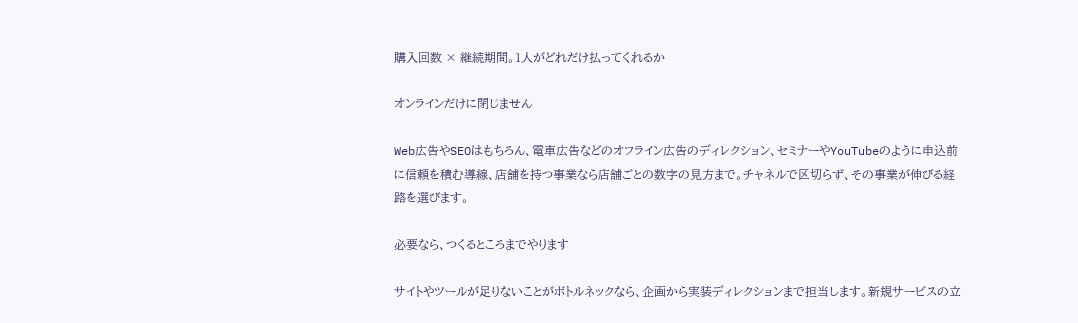購入回数 × 継続期間。1人がどれだけ払ってくれるか

オンラインだけに閉じません

Web広告やSEOはもちろん、電車広告などのオフライン広告のディレクション、セミナーやYouTubeのように申込前に信頼を積む導線、店舗を持つ事業なら店舗ごとの数字の見方まで。チャネルで区切らず、その事業が伸びる経路を選びます。

必要なら、つくるところまでやります

サイトやツールが足りないことがボトルネックなら、企画から実装ディレクションまで担当します。新規サービスの立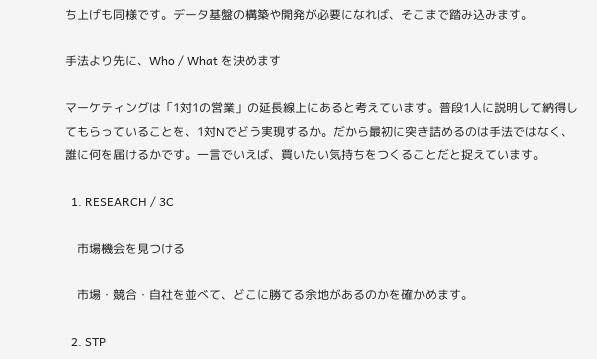ち上げも同様です。データ基盤の構築や開発が必要になれば、そこまで踏み込みます。

手法より先に、Who / What を決めます

マーケティングは「1対1の営業」の延長線上にあると考えています。普段1人に説明して納得してもらっていることを、1対Nでどう実現するか。だから最初に突き詰めるのは手法ではなく、誰に何を届けるかです。一言でいえば、買いたい気持ちをつくることだと捉えています。

  1. RESEARCH / 3C

    市場機会を見つける

    市場・競合・自社を並べて、どこに勝てる余地があるのかを確かめます。

  2. STP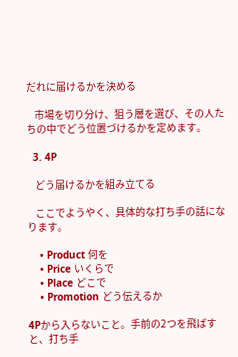だれに届けるかを決める

    市場を切り分け、狙う層を選び、その人たちの中でどう位置づけるかを定めます。

  3. 4P

    どう届けるかを組み立てる

    ここでようやく、具体的な打ち手の話になります。

    • Product 何を
    • Price いくらで
    • Place どこで
    • Promotion どう伝えるか

4Pから入らないこと。手前の2つを飛ばすと、打ち手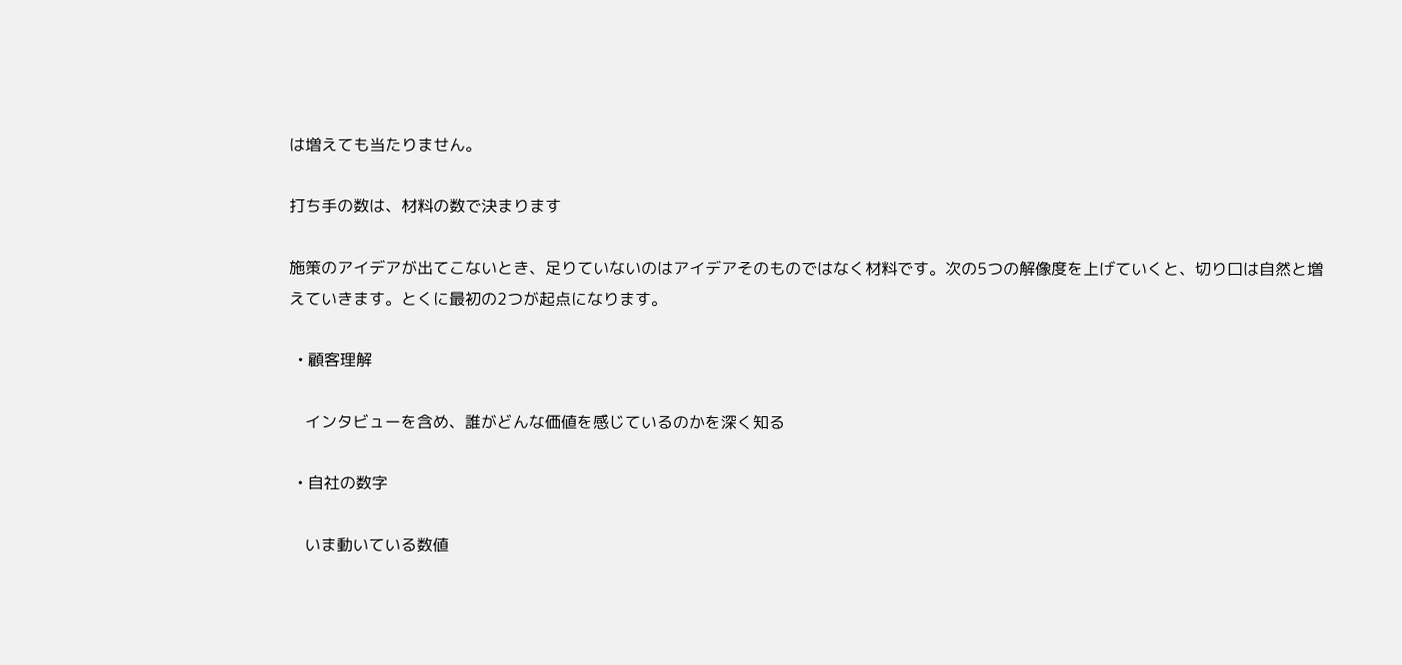は増えても当たりません。

打ち手の数は、材料の数で決まります

施策のアイデアが出てこないとき、足りていないのはアイデアそのものではなく材料です。次の5つの解像度を上げていくと、切り口は自然と増えていきます。とくに最初の2つが起点になります。

  • 顧客理解

    インタビューを含め、誰がどんな価値を感じているのかを深く知る

  • 自社の数字

    いま動いている数値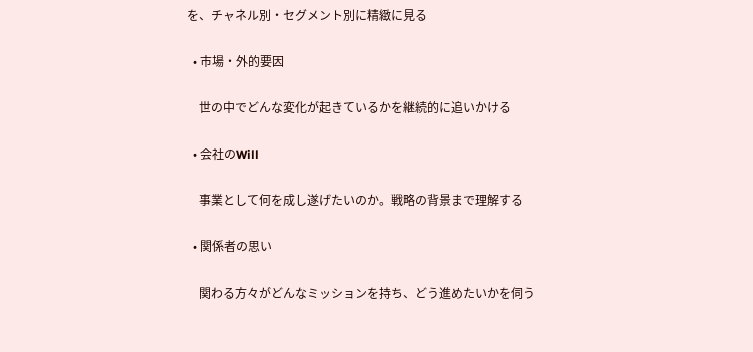を、チャネル別・セグメント別に精緻に見る

  • 市場・外的要因

    世の中でどんな変化が起きているかを継続的に追いかける

  • 会社のWill

    事業として何を成し遂げたいのか。戦略の背景まで理解する

  • 関係者の思い

    関わる方々がどんなミッションを持ち、どう進めたいかを伺う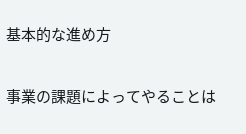基本的な進め方

事業の課題によってやることは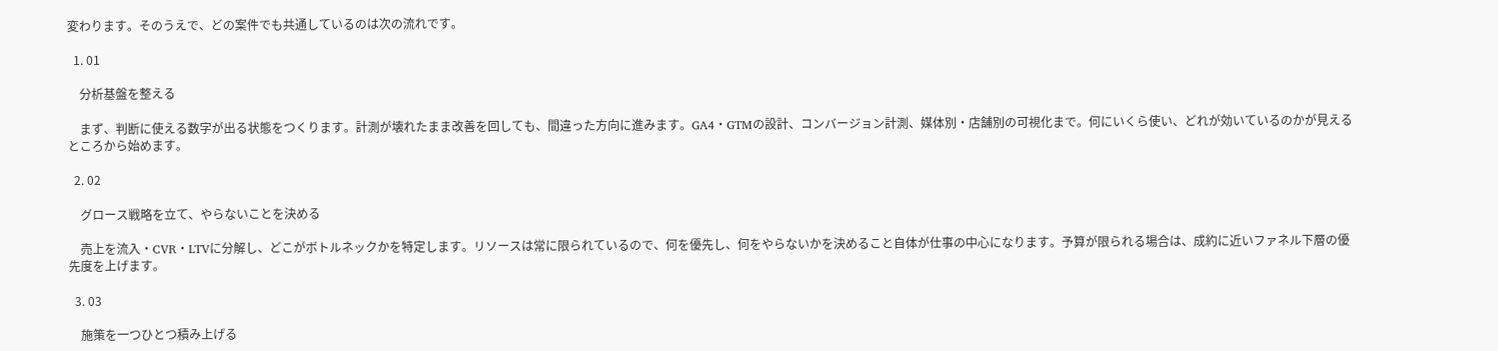変わります。そのうえで、どの案件でも共通しているのは次の流れです。

  1. 01

    分析基盤を整える

    まず、判断に使える数字が出る状態をつくります。計測が壊れたまま改善を回しても、間違った方向に進みます。GA4・GTMの設計、コンバージョン計測、媒体別・店舗別の可視化まで。何にいくら使い、どれが効いているのかが見えるところから始めます。

  2. 02

    グロース戦略を立て、やらないことを決める

    売上を流入・CVR・LTVに分解し、どこがボトルネックかを特定します。リソースは常に限られているので、何を優先し、何をやらないかを決めること自体が仕事の中心になります。予算が限られる場合は、成約に近いファネル下層の優先度を上げます。

  3. 03

    施策を一つひとつ積み上げる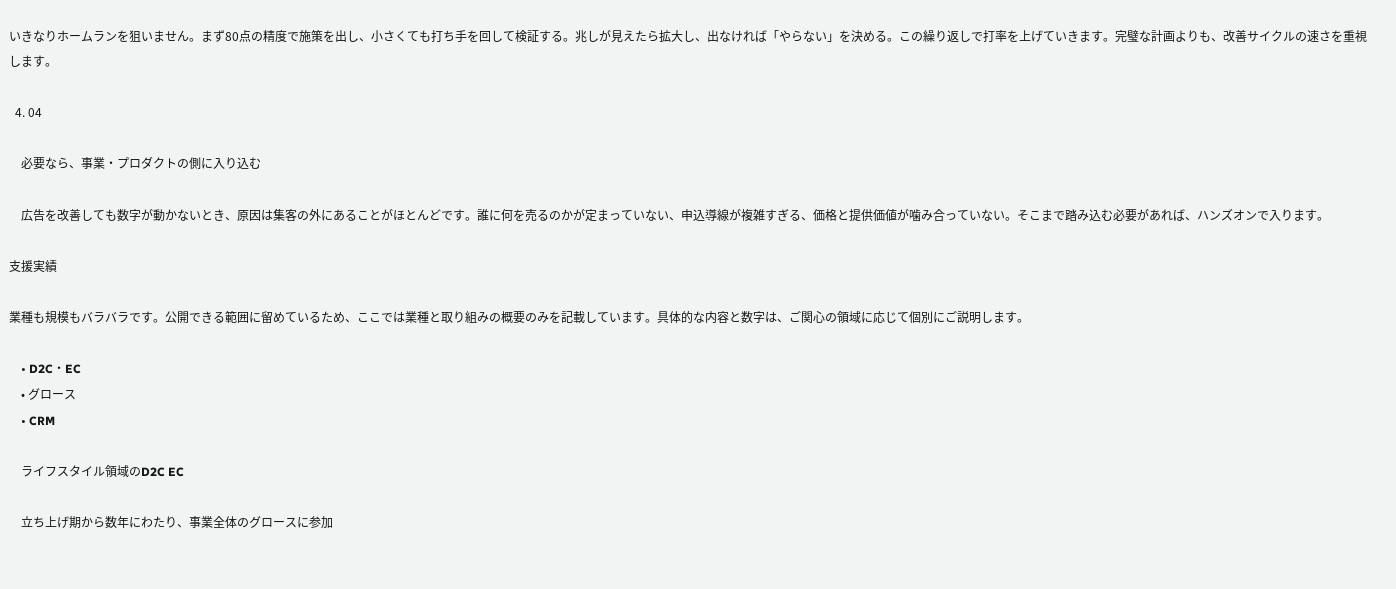いきなりホームランを狙いません。まず80点の精度で施策を出し、小さくても打ち手を回して検証する。兆しが見えたら拡大し、出なければ「やらない」を決める。この繰り返しで打率を上げていきます。完璧な計画よりも、改善サイクルの速さを重視します。

  4. 04

    必要なら、事業・プロダクトの側に入り込む

    広告を改善しても数字が動かないとき、原因は集客の外にあることがほとんどです。誰に何を売るのかが定まっていない、申込導線が複雑すぎる、価格と提供価値が噛み合っていない。そこまで踏み込む必要があれば、ハンズオンで入ります。

支援実績

業種も規模もバラバラです。公開できる範囲に留めているため、ここでは業種と取り組みの概要のみを記載しています。具体的な内容と数字は、ご関心の領域に応じて個別にご説明します。

    • D2C・EC
    • グロース
    • CRM

    ライフスタイル領域のD2C EC

    立ち上げ期から数年にわたり、事業全体のグロースに参加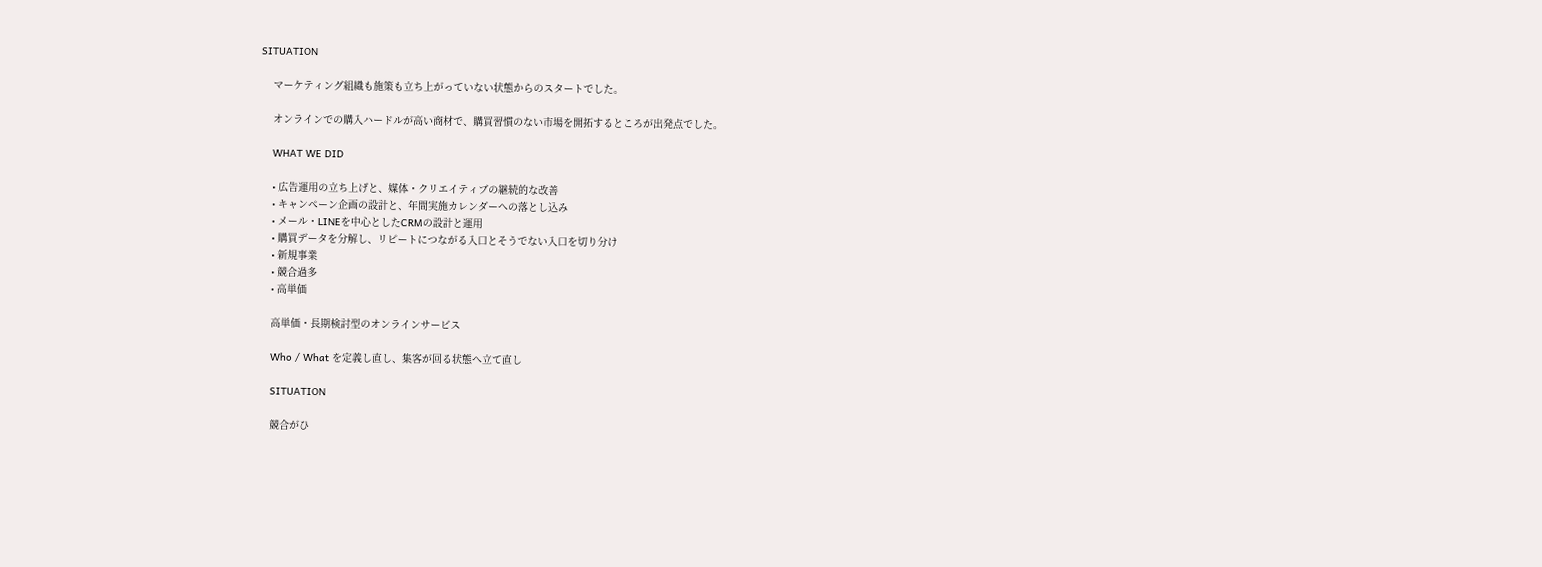SITUATION

    マーケティング組織も施策も立ち上がっていない状態からのスタートでした。

    オンラインでの購入ハードルが高い商材で、購買習慣のない市場を開拓するところが出発点でした。

    WHAT WE DID

    • 広告運用の立ち上げと、媒体・クリエイティブの継続的な改善
    • キャンペーン企画の設計と、年間実施カレンダーへの落とし込み
    • メール・LINEを中心としたCRMの設計と運用
    • 購買データを分解し、リピートにつながる入口とそうでない入口を切り分け
    • 新規事業
    • 競合過多
    • 高単価

    高単価・長期検討型のオンラインサービス

    Who / What を定義し直し、集客が回る状態へ立て直し

    SITUATION

    競合がひ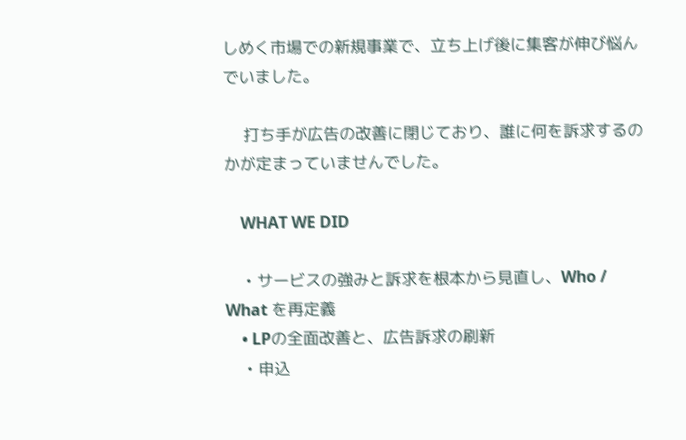しめく市場での新規事業で、立ち上げ後に集客が伸び悩んでいました。

    打ち手が広告の改善に閉じており、誰に何を訴求するのかが定まっていませんでした。

    WHAT WE DID

    • サービスの強みと訴求を根本から見直し、Who / What を再定義
    • LPの全面改善と、広告訴求の刷新
    • 申込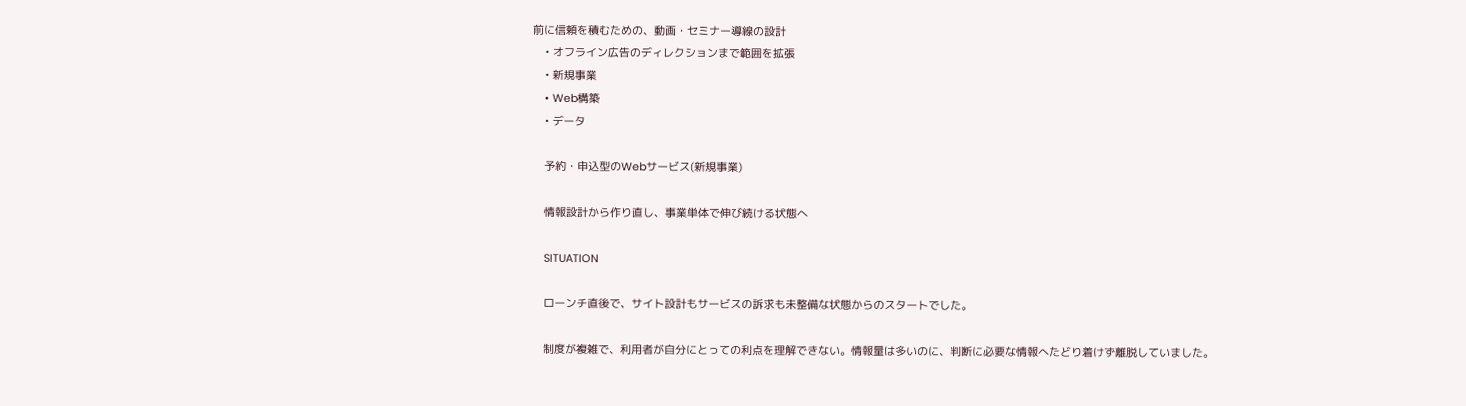前に信頼を積むための、動画・セミナー導線の設計
    • オフライン広告のディレクションまで範囲を拡張
    • 新規事業
    • Web構築
    • データ

    予約・申込型のWebサービス(新規事業)

    情報設計から作り直し、事業単体で伸び続ける状態へ

    SITUATION

    ローンチ直後で、サイト設計もサービスの訴求も未整備な状態からのスタートでした。

    制度が複雑で、利用者が自分にとっての利点を理解できない。情報量は多いのに、判断に必要な情報へたどり着けず離脱していました。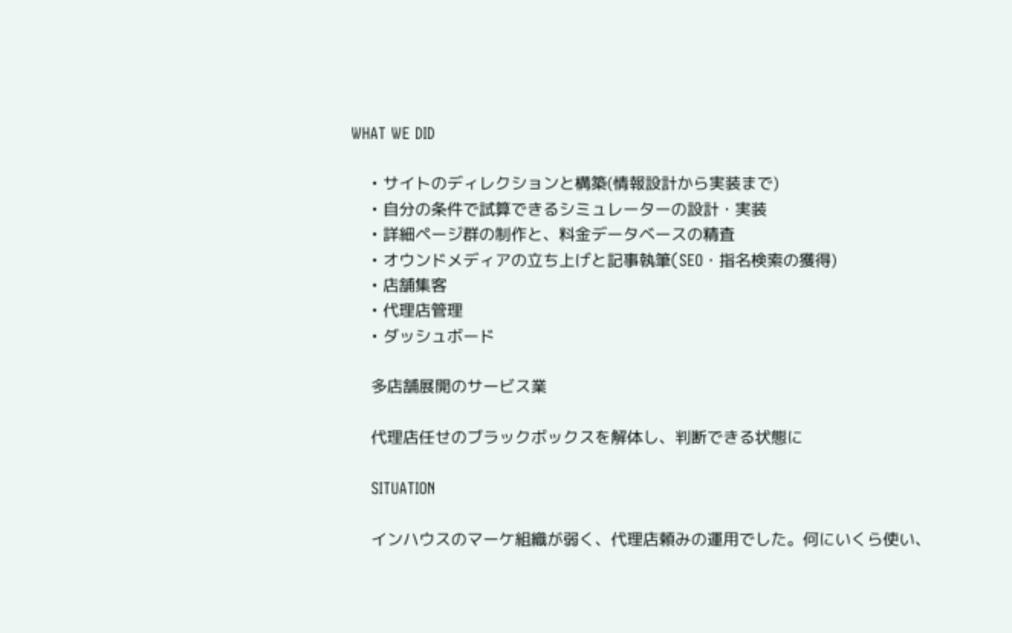WHAT WE DID

    • サイトのディレクションと構築(情報設計から実装まで)
    • 自分の条件で試算できるシミュレーターの設計・実装
    • 詳細ページ群の制作と、料金データベースの精査
    • オウンドメディアの立ち上げと記事執筆(SEO・指名検索の獲得)
    • 店舗集客
    • 代理店管理
    • ダッシュボード

    多店舗展開のサービス業

    代理店任せのブラックボックスを解体し、判断できる状態に

    SITUATION

    インハウスのマーケ組織が弱く、代理店頼みの運用でした。何にいくら使い、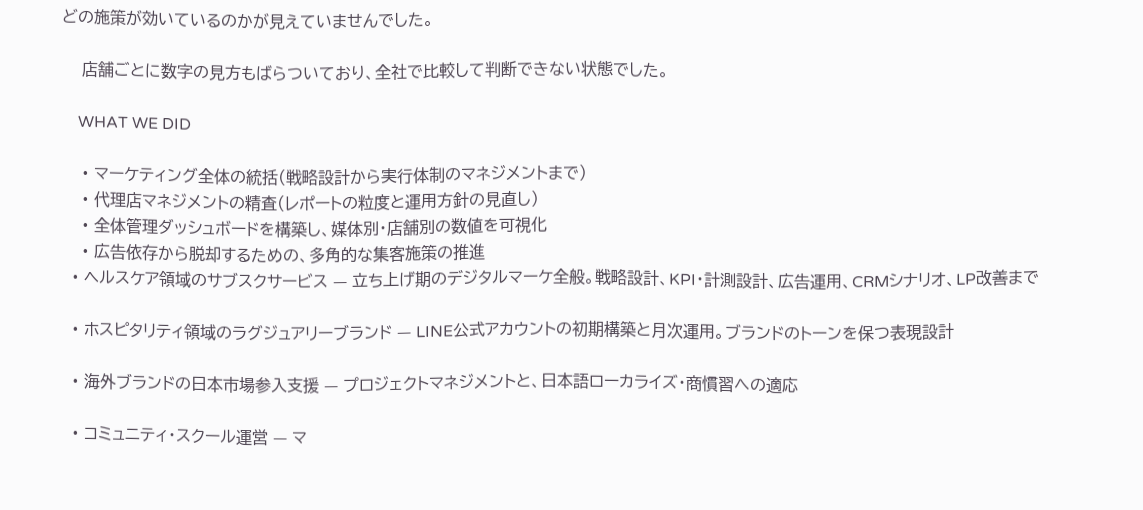どの施策が効いているのかが見えていませんでした。

    店舗ごとに数字の見方もばらついており、全社で比較して判断できない状態でした。

    WHAT WE DID

    • マーケティング全体の統括(戦略設計から実行体制のマネジメントまで)
    • 代理店マネジメントの精査(レポートの粒度と運用方針の見直し)
    • 全体管理ダッシュボードを構築し、媒体別・店舗別の数値を可視化
    • 広告依存から脱却するための、多角的な集客施策の推進
  • ヘルスケア領域のサブスクサービス — 立ち上げ期のデジタルマーケ全般。戦略設計、KPI・計測設計、広告運用、CRMシナリオ、LP改善まで

  • ホスピタリティ領域のラグジュアリーブランド — LINE公式アカウントの初期構築と月次運用。ブランドのトーンを保つ表現設計

  • 海外ブランドの日本市場参入支援 — プロジェクトマネジメントと、日本語ローカライズ・商慣習への適応

  • コミュニティ・スクール運営 — マ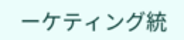ーケティング統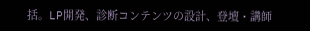括。LP開発、診断コンテンツの設計、登壇・講師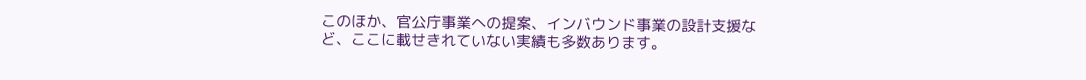このほか、官公庁事業への提案、インバウンド事業の設計支援など、ここに載せきれていない実績も多数あります。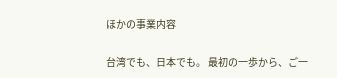ほかの事業内容

台湾でも、日本でも。 最初の一歩から、ご一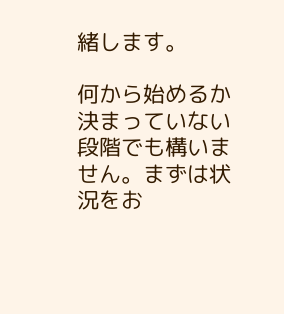緒します。

何から始めるか決まっていない段階でも構いません。まずは状況をお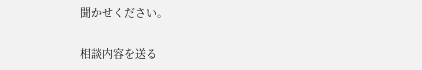聞かせください。

相談内容を送る